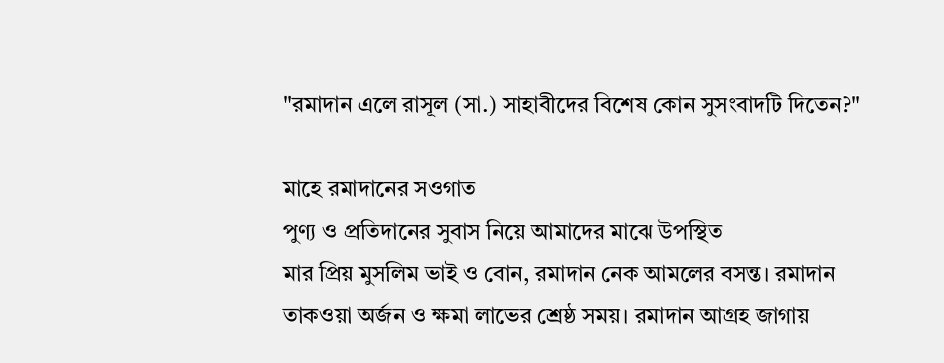"রমাদান এলে রাসূল (সা.) সাহাবীদের বিশেষ কোন সুসংবাদটি দিতেন?"

মাহে রমাদানের সওগাত
পুণ্য ও প্রতিদানের সুবাস নিয়ে আমাদের মাঝে উপস্থিত
মার প্রিয় মুসলিম ভাই ও বোন, রমাদান নেক আমলের বসন্ত। রমাদান তাকওয়া অর্জন ও ক্ষমা লাভের শ্রেষ্ঠ সময়। রমাদান আগ্রহ জাগায়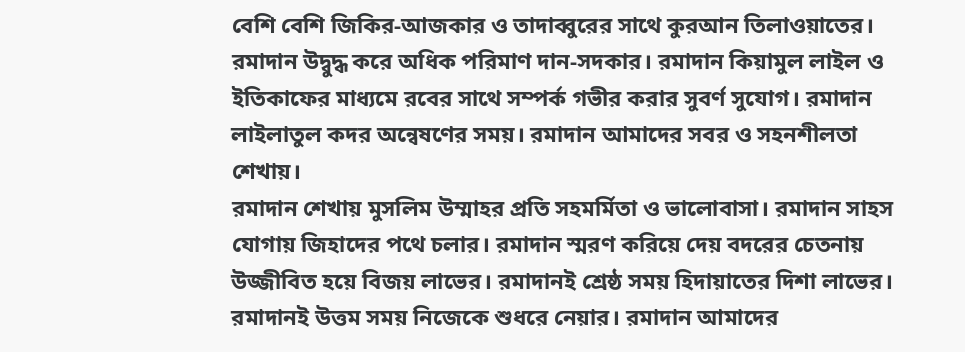বেশি বেশি জিকির-আজকার ও তাদাব্বুরের সাথে কুরআন তিলাওয়াতের।
রমাদান উদ্বুদ্ধ করে অধিক পরিমাণ দান-সদকার। রমাদান কিয়ামুল লাইল ও ইতিকাফের মাধ্যমে রবের সাথে সম্পর্ক গভীর করার সুবর্ণ সুযোগ। রমাদান লাইলাতুল কদর অন্বেষণের সময়। রমাদান আমাদের সবর ও সহনশীলতা শেখায়।
রমাদান শেখায় মুসলিম উম্মাহর প্রতি সহমর্মিতা ও ভালোবাসা। রমাদান সাহস যোগায় জিহাদের পথে চলার। রমাদান স্মরণ করিয়ে দেয় বদরের চেতনায় উজ্জীবিত হয়ে বিজয় লাভের। রমাদানই শ্রেষ্ঠ সময় হিদায়াতের দিশা লাভের।
রমাদানই উত্তম সময় নিজেকে শুধরে নেয়ার। রমাদান আমাদের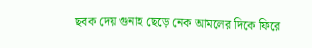ছবক দেয় গুনাহ ছেড়ে নেক আমলের দিকে ফিরে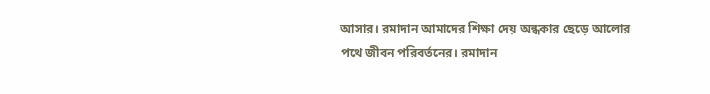আসার। রমাদান আমাদের শিক্ষা দেয় অন্ধকার ছেড়ে আলোর পথে জীবন পরিবর্তনের। রমাদান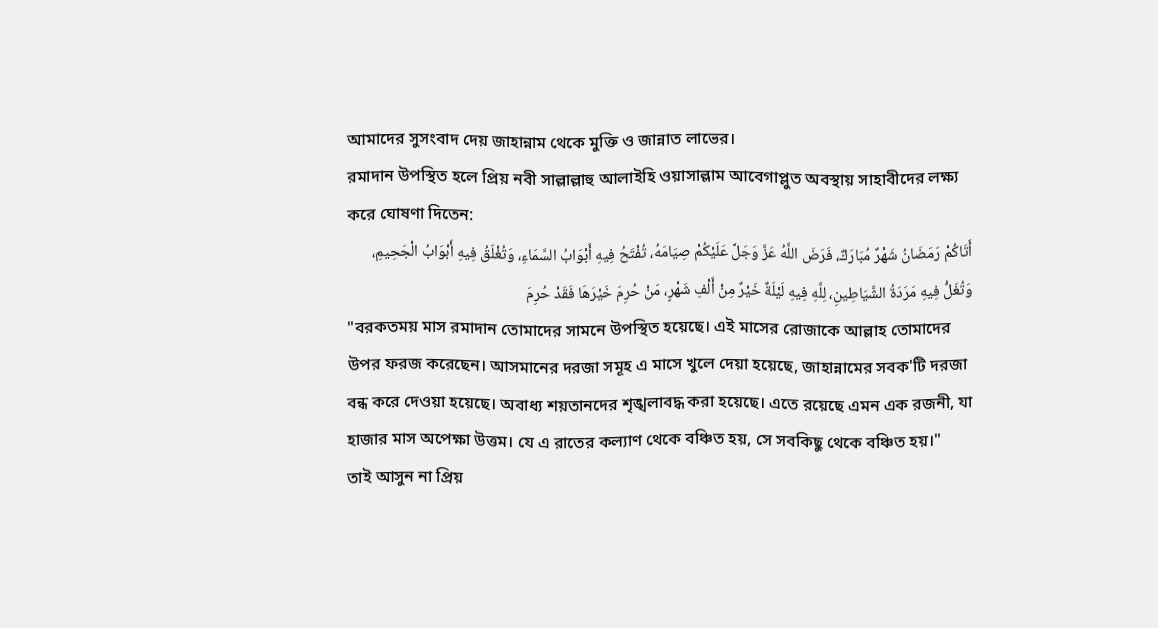আমাদের সুসংবাদ দেয় জাহান্নাম থেকে মুক্তি ও জান্নাত লাভের।
রমাদান উপস্থিত হলে প্রিয় নবী সাল্লাল্লাহু আলাইহি ওয়াসাল্লাম আবেগাপ্লুত অবস্থায় সাহাবীদের লক্ষ্য করে ঘোষণা দিতেন:
أَتَاكُمْ رَمَضَانُ شَهْرٌ مُبَارَكٌ، فَرَضَ اللَّهُ عَزَّ وَجَلَّ عَلَيْكُمْ صِيَامَهُ، تُفْتَحُ فِيهِ أَبْوَابُ السَّمَاءِ، وَتُغْلَقُ فِيهِ أَبْوَابُ الْجَحِيمِ، وَتُغَلُّ فِيهِ مَرَدَةُ الشَّيَاطِينِ، لِلَّهِ فِيهِ لَيْلَةٌ خَيْرٌ مِنْ أَلْفِ شَهْرٍ، مَنْ حُرِمَ خَيْرَهَا فَقَدْ حُرِمَ
"বরকতময় মাস রমাদান তোমাদের সামনে উপস্থিত হয়েছে। এই মাসের রোজাকে আল্লাহ তোমাদের উপর ফরজ করেছেন। আসমানের দরজা সমূহ এ মাসে খুলে দেয়া হয়েছে, জাহান্নামের সবক'টি দরজা বন্ধ করে দেওয়া হয়েছে। অবাধ্য শয়তানদের শৃঙ্খলাবদ্ধ করা হয়েছে। এতে রয়েছে এমন এক রজনী, যা হাজার মাস অপেক্ষা উত্তম। যে এ রাতের কল্যাণ থেকে বঞ্চিত হয়, সে সবকিছু থেকে বঞ্চিত হয়।"
তাই আসুন না প্রিয়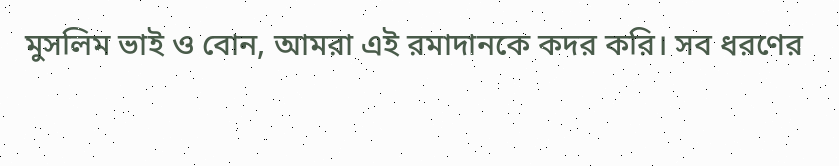মুসলিম ভাই ও বোন, আমরা এই রমাদানকে কদর করি। সব ধরণের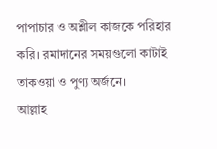পাপাচার ও অশ্লীল কাজকে পরিহার করি। রমাদানের সময়গুলো কাটাই তাকওয়া ও পুণ্য অর্জনে।
আল্লাহ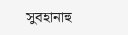সুবহানাহু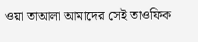ওয়া তাআলা আমাদের সেই তাওফিক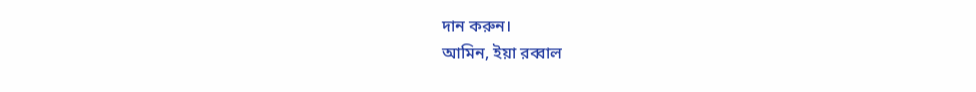দান করুন।
আমিন, ইয়া রব্বাল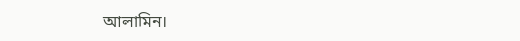আলামিন।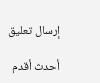إرسال تعليق

أحدث أقدم